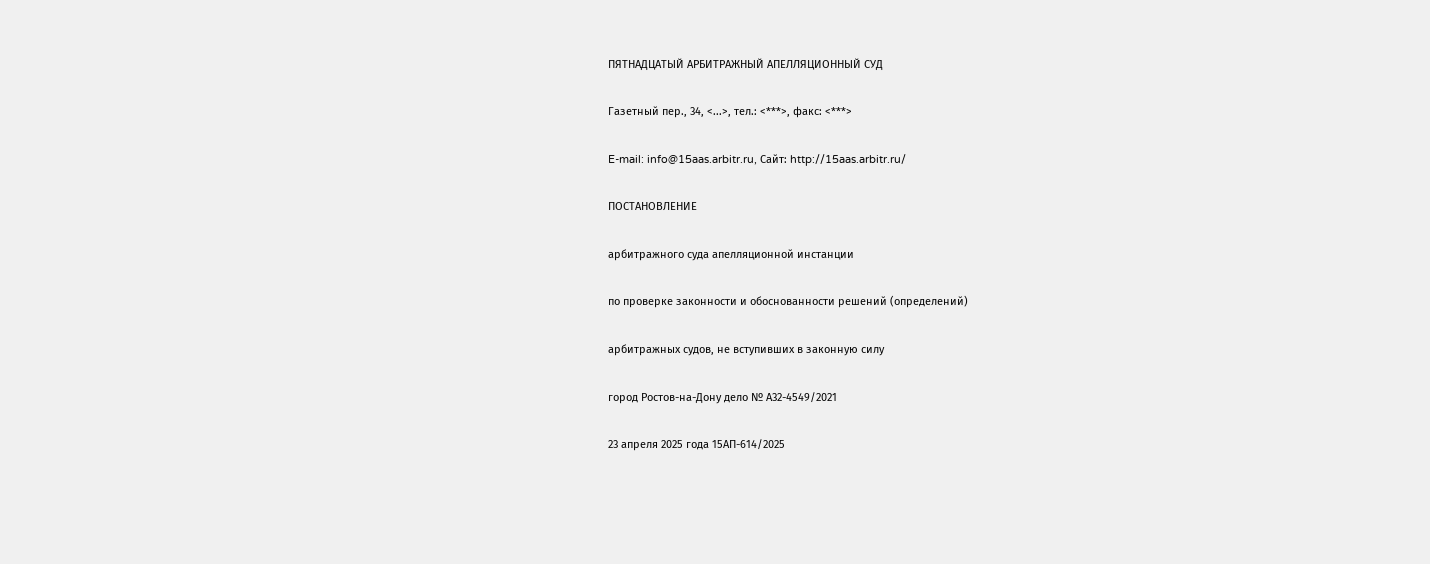ПЯТНАДЦАТЫЙ АРБИТРАЖНЫЙ АПЕЛЛЯЦИОННЫЙ СУД

Газетный пер., 34, <...>, тел.: <***>, факс: <***>

E-mail: info@15aas.arbitr.ru, Сайт: http://15aas.arbitr.ru/

ПОСТАНОВЛЕНИЕ

арбитражного суда апелляционной инстанции

по проверке законности и обоснованности решений (определений)

арбитражных судов, не вступивших в законную силу

город Ростов-на-Дону дело № А32-4549/2021

23 апреля 2025 года 15АП-614/2025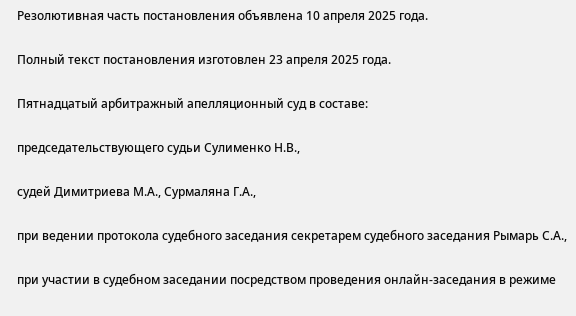Резолютивная часть постановления объявлена 10 апреля 2025 года.

Полный текст постановления изготовлен 23 апреля 2025 года.

Пятнадцатый арбитражный апелляционный суд в составе:

председательствующего судьи Сулименко Н.В.,

судей Димитриева М.А., Сурмаляна Г.А.,

при ведении протокола судебного заседания секретарем судебного заседания Рымарь С.А.,

при участии в судебном заседании посредством проведения онлайн-заседания в режиме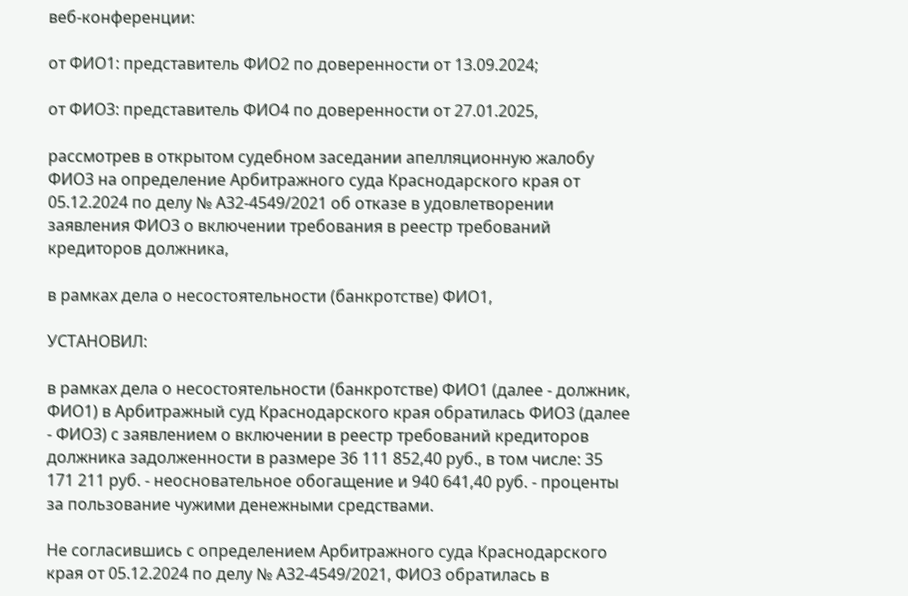веб-конференции:

от ФИО1: представитель ФИО2 по доверенности от 13.09.2024;

от ФИО3: представитель ФИО4 по доверенности от 27.01.2025,

рассмотрев в открытом судебном заседании апелляционную жалобу ФИО3 на определение Арбитражного суда Краснодарского края от 05.12.2024 по делу № А32-4549/2021 об отказе в удовлетворении заявления ФИО3 о включении требования в реестр требований кредиторов должника,

в рамках дела о несостоятельности (банкротстве) ФИО1,

УСТАНОВИЛ:

в рамках дела о несостоятельности (банкротстве) ФИО1 (далее - должник, ФИО1) в Арбитражный суд Краснодарского края обратилась ФИО3 (далее - ФИО3) с заявлением о включении в реестр требований кредиторов должника задолженности в размере 36 111 852,40 руб., в том числе: 35 171 211 руб. - неосновательное обогащение и 940 641,40 руб. - проценты за пользование чужими денежными средствами.

Не согласившись с определением Арбитражного суда Краснодарского края от 05.12.2024 по делу № А32-4549/2021, ФИО3 обратилась в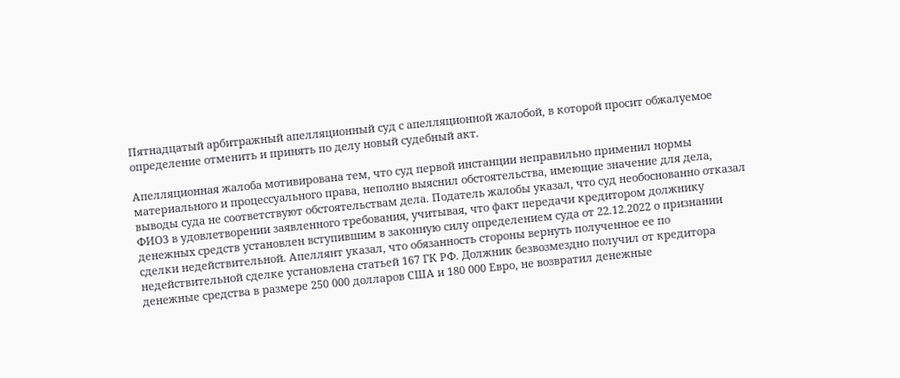Пятнадцатый арбитражный апелляционный суд с апелляционной жалобой, в которой просит обжалуемое определение отменить и принять по делу новый судебный акт.

Апелляционная жалоба мотивирована тем, что суд первой инстанции неправильно применил нормы материального и процессуального права, неполно выяснил обстоятельства, имеющие значение для дела, выводы суда не соответствуют обстоятельствам дела. Податель жалобы указал, что суд необоснованно отказал ФИО3 в удовлетворении заявленного требования, учитывая, что факт передачи кредитором должнику денежных средств установлен вступившим в законную силу определением суда от 22.12.2022 о признании сделки недействительной. Апеллянт указал, что обязанность стороны вернуть полученное ее по недействительной сделке установлена статьей 167 ГК РФ. Должник безвозмездно получил от кредитора денежные средства в размере 250 000 долларов США и 180 000 Евро, не возвратил денежные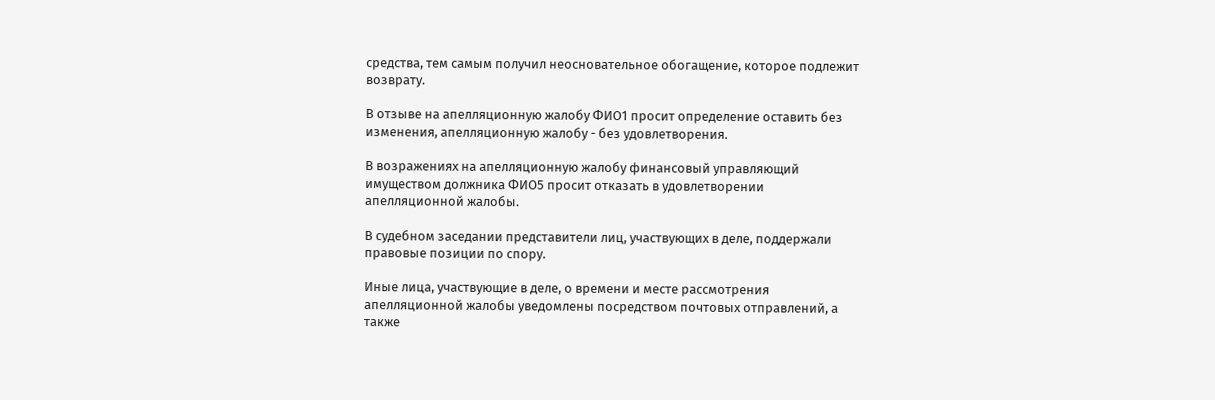средства, тем самым получил неосновательное обогащение, которое подлежит возврату.

В отзыве на апелляционную жалобу ФИО1 просит определение оставить без изменения, апелляционную жалобу - без удовлетворения.

В возражениях на апелляционную жалобу финансовый управляющий имуществом должника ФИО5 просит отказать в удовлетворении апелляционной жалобы.

В судебном заседании представители лиц, участвующих в деле, поддержали правовые позиции по спору.

Иные лица, участвующие в деле, о времени и месте рассмотрения апелляционной жалобы уведомлены посредством почтовых отправлений, а также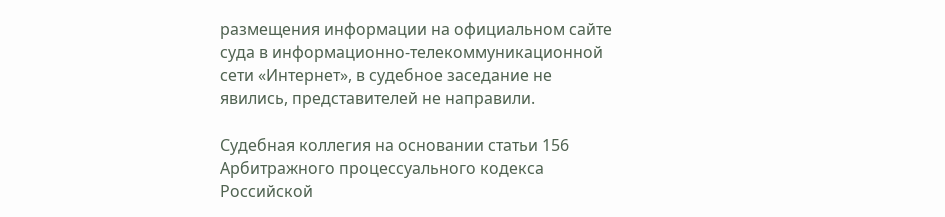размещения информации на официальном сайте суда в информационно-телекоммуникационной сети «Интернет», в судебное заседание не явились, представителей не направили.

Судебная коллегия на основании статьи 156 Арбитражного процессуального кодекса Российской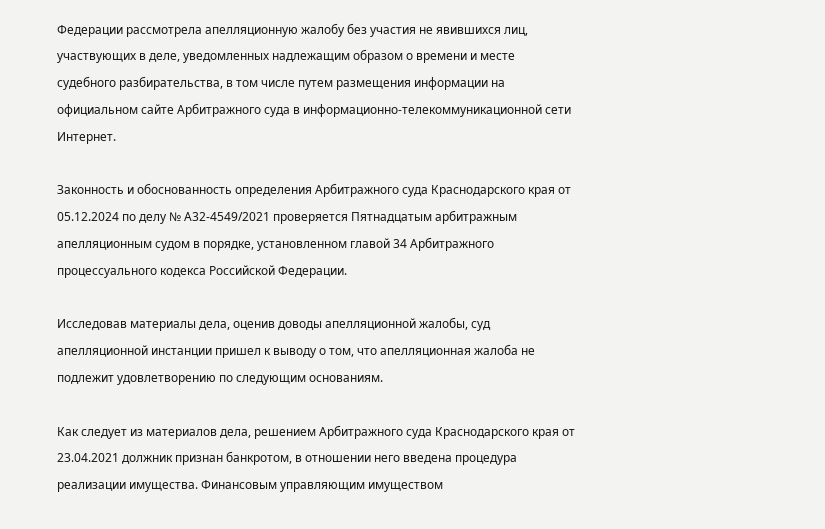Федерации рассмотрела апелляционную жалобу без участия не явившихся лиц, участвующих в деле, уведомленных надлежащим образом о времени и месте судебного разбирательства, в том числе путем размещения информации на официальном сайте Арбитражного суда в информационно-телекоммуникационной сети Интернет.

Законность и обоснованность определения Арбитражного суда Краснодарского края от 05.12.2024 по делу № А32-4549/2021 проверяется Пятнадцатым арбитражным апелляционным судом в порядке, установленном главой 34 Арбитражного процессуального кодекса Российской Федерации.

Исследовав материалы дела, оценив доводы апелляционной жалобы, суд апелляционной инстанции пришел к выводу о том, что апелляционная жалоба не подлежит удовлетворению по следующим основаниям.

Как следует из материалов дела, решением Арбитражного суда Краснодарского края от 23.04.2021 должник признан банкротом, в отношении него введена процедура реализации имущества. Финансовым управляющим имуществом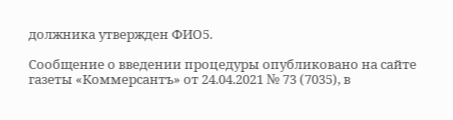должника утвержден ФИО5.

Сообщение о введении процедуры опубликовано на сайте газеты «Коммерсантъ» от 24.04.2021 № 73 (7035), в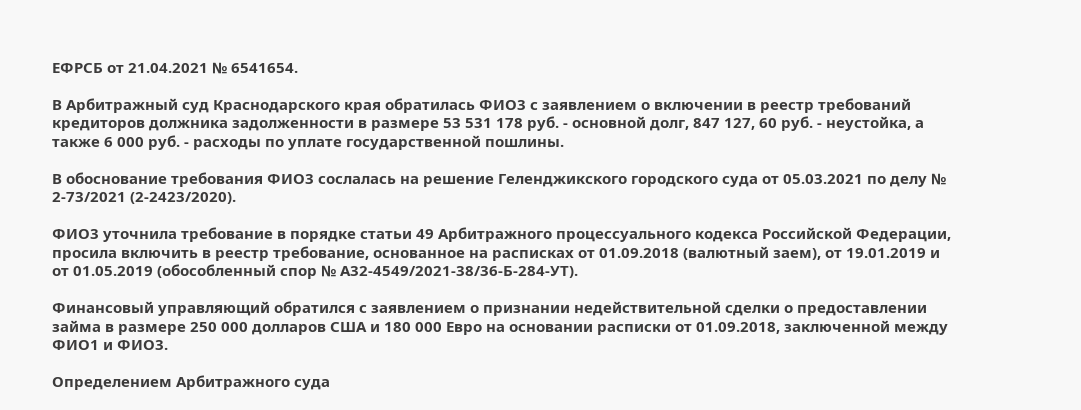ЕФРСБ от 21.04.2021 № 6541654.

В Арбитражный суд Краснодарского края обратилась ФИО3 с заявлением о включении в реестр требований кредиторов должника задолженности в размере 53 531 178 руб. - основной долг, 847 127, 60 руб. - неустойка, а также 6 000 руб. - расходы по уплате государственной пошлины.

В обоснование требования ФИО3 сослалась на решение Геленджикского городского суда от 05.03.2021 по делу № 2-73/2021 (2-2423/2020).

ФИО3 уточнила требование в порядке статьи 49 Арбитражного процессуального кодекса Российской Федерации, просила включить в реестр требование, основанное на расписках от 01.09.2018 (валютный заем), от 19.01.2019 и от 01.05.2019 (обособленный спор № А32-4549/2021-38/36-Б-284-УТ).

Финансовый управляющий обратился с заявлением о признании недействительной сделки о предоставлении займа в размере 250 000 долларов США и 180 000 Евро на основании расписки от 01.09.2018, заключенной между ФИО1 и ФИО3.

Определением Арбитражного суда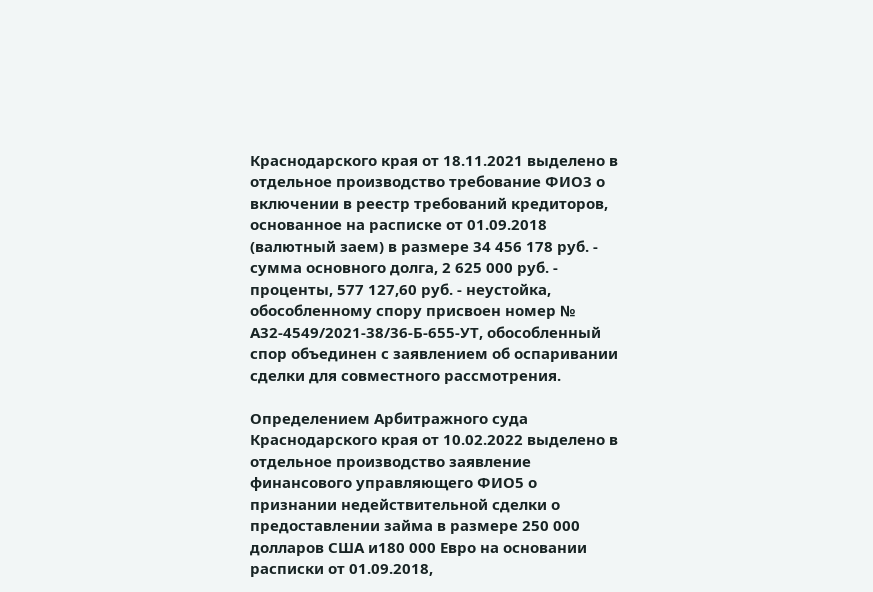Краснодарского края от 18.11.2021 выделено в отдельное производство требование ФИО3 о включении в реестр требований кредиторов, основанное на расписке от 01.09.2018 (валютный заем) в размере 34 456 178 руб. - сумма основного долга, 2 625 000 руб. - проценты, 577 127,60 руб. - неустойка, обособленному спору присвоен номер № А32-4549/2021-38/36-Б-655-УТ, обособленный спор объединен с заявлением об оспаривании сделки для совместного рассмотрения.

Определением Арбитражного суда Краснодарского края от 10.02.2022 выделено в отдельное производство заявление финансового управляющего ФИО5 о признании недействительной сделки о предоставлении займа в размере 250 000 долларов США и180 000 Евро на основании расписки от 01.09.2018,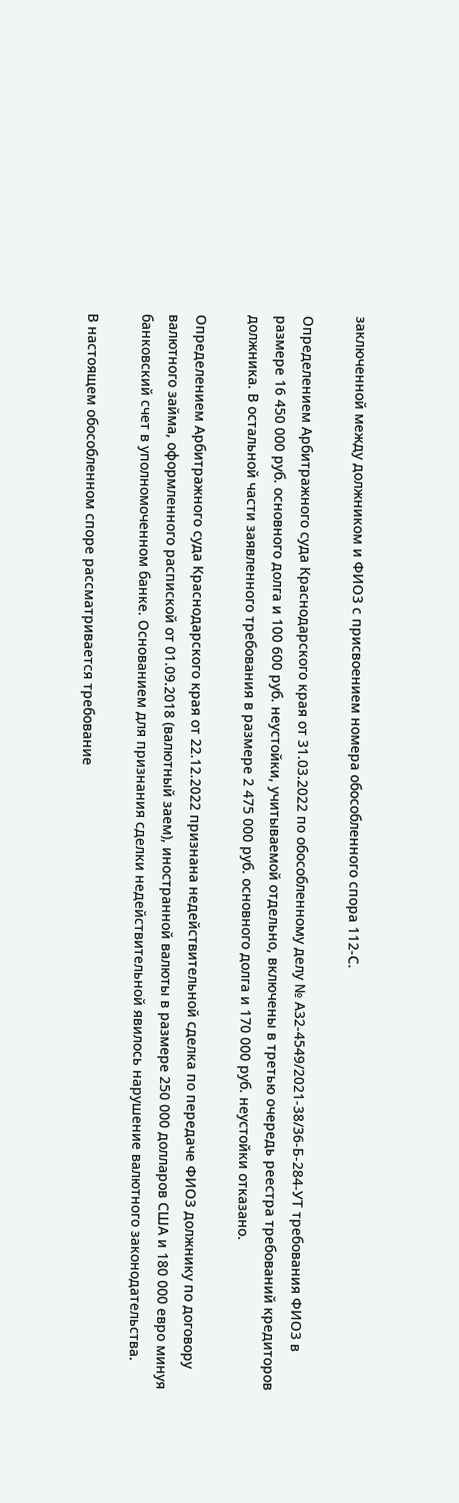заключенной между должником и ФИО3 с присвоением номера обособленного спора 112-С.

Определением Арбитражного суда Краснодарского края от 31.03.2022 по обособленному делу № А32-4549/2021-38/36-Б-284-УТ требования ФИО3 в размере 16 450 000 руб. основного долга и 100 600 руб. неустойки, учитываемой отдельно, включены в третью очередь реестра требований кредиторов должника. В остальной части заявленного требования в размере 2 475 000 руб. основного долга и 170 000 руб. неустойки отказано.

Определением Арбитражного суда Краснодарского края от 22.12.2022 признана недействительной сделка по передаче ФИО3 должнику по договору валютного займа, оформленного распиской от 01.09.2018 (валютный заем), иностранной валюты в размере 250 000 долларов США и 180 000 евро минуя банковский счет в уполномоченном банке. Основанием для признания сделки недействительной явилось нарушение валютного законодательства.

В настоящем обособленном споре рассматривается требование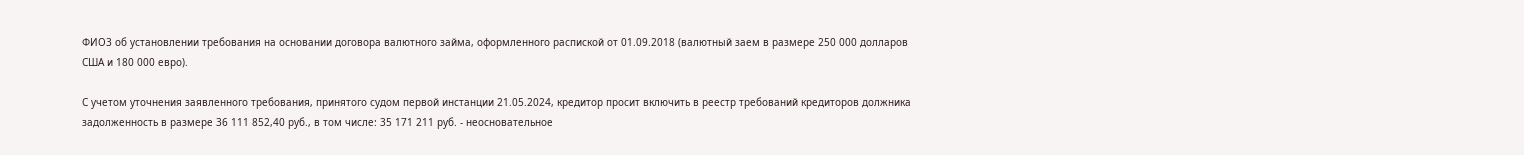ФИО3 об установлении требования на основании договора валютного займа, оформленного распиской от 01.09.2018 (валютный заем в размере 250 000 долларов США и 180 000 евро).

С учетом уточнения заявленного требования, принятого судом первой инстанции 21.05.2024, кредитор просит включить в реестр требований кредиторов должника задолженность в размере 36 111 852,40 руб., в том числе: 35 171 211 руб. - неосновательное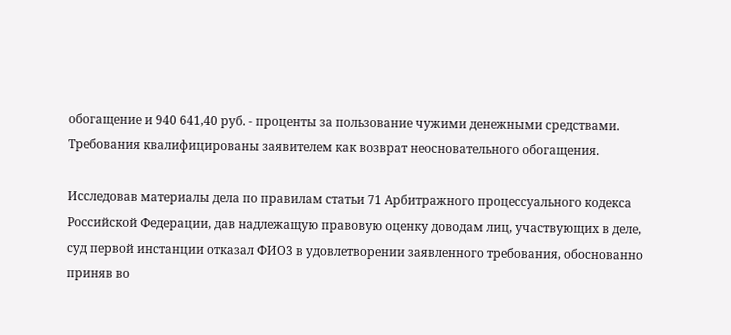обогащение и 940 641,40 руб. - проценты за пользование чужими денежными средствами. Требования квалифицированы заявителем как возврат неосновательного обогащения.

Исследовав материалы дела по правилам статьи 71 Арбитражного процессуального кодекса Российской Федерации, дав надлежащую правовую оценку доводам лиц, участвующих в деле, суд первой инстанции отказал ФИО3 в удовлетворении заявленного требования, обоснованно приняв во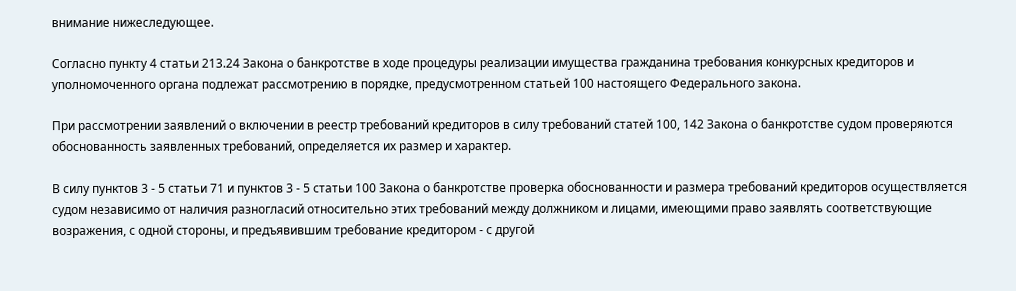внимание нижеследующее.

Согласно пункту 4 статьи 213.24 Закона о банкротстве в ходе процедуры реализации имущества гражданина требования конкурсных кредиторов и уполномоченного органа подлежат рассмотрению в порядке, предусмотренном статьей 100 настоящего Федерального закона.

При рассмотрении заявлений о включении в реестр требований кредиторов в силу требований статей 100, 142 Закона о банкротстве судом проверяются обоснованность заявленных требований, определяется их размер и характер.

В силу пунктов 3 - 5 статьи 71 и пунктов 3 - 5 статьи 100 Закона о банкротстве проверка обоснованности и размера требований кредиторов осуществляется судом независимо от наличия разногласий относительно этих требований между должником и лицами, имеющими право заявлять соответствующие возражения, с одной стороны, и предъявившим требование кредитором - с другой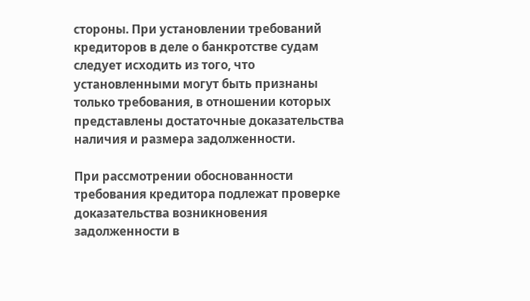стороны. При установлении требований кредиторов в деле о банкротстве судам следует исходить из того, что установленными могут быть признаны только требования, в отношении которых представлены достаточные доказательства наличия и размера задолженности.

При рассмотрении обоснованности требования кредитора подлежат проверке доказательства возникновения задолженности в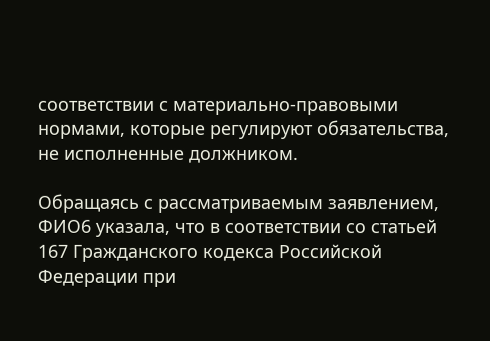соответствии с материально-правовыми нормами, которые регулируют обязательства, не исполненные должником.

Обращаясь с рассматриваемым заявлением, ФИО6 указала, что в соответствии со статьей 167 Гражданского кодекса Российской Федерации при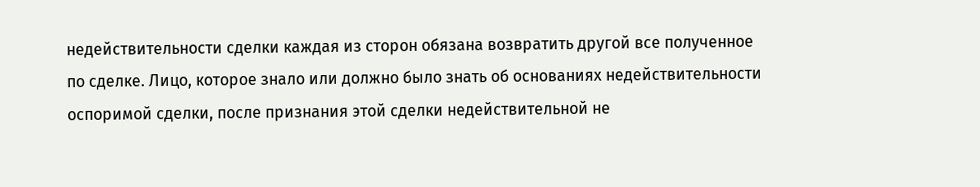недействительности сделки каждая из сторон обязана возвратить другой все полученное по сделке. Лицо, которое знало или должно было знать об основаниях недействительности оспоримой сделки, после признания этой сделки недействительной не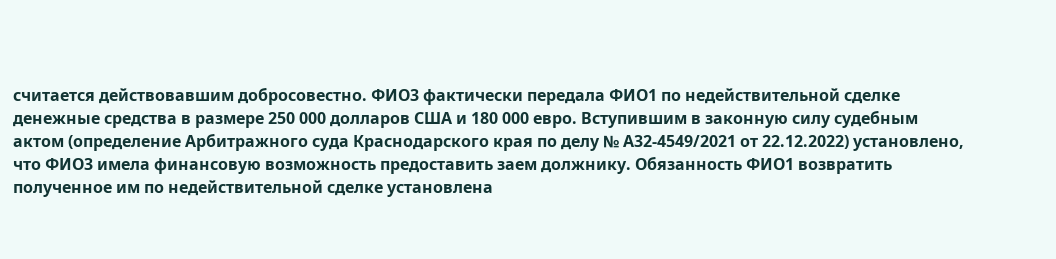считается действовавшим добросовестно. ФИО3 фактически передала ФИО1 по недействительной сделке денежные средства в размере 250 000 долларов США и 180 000 евро. Вступившим в законную силу судебным актом (определение Арбитражного суда Краснодарского края по делу № А32-4549/2021 от 22.12.2022) установлено, что ФИО3 имела финансовую возможность предоставить заем должнику. Обязанность ФИО1 возвратить полученное им по недействительной сделке установлена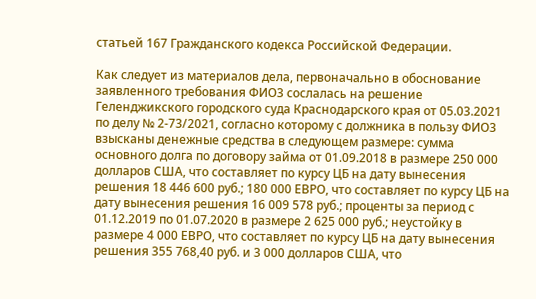статьей 167 Гражданского кодекса Российской Федерации.

Как следует из материалов дела, первоначально в обоснование заявленного требования ФИО3 сослалась на решение Геленджикского городского суда Краснодарского края от 05.03.2021 по делу № 2-73/2021, согласно которому с должника в пользу ФИО3 взысканы денежные средства в следующем размере: сумма основного долга по договору займа от 01.09.2018 в размере 250 000 долларов США, что составляет по курсу ЦБ на дату вынесения решения 18 446 600 руб.; 180 000 ЕВРО, что составляет по курсу ЦБ на дату вынесения решения 16 009 578 руб.; проценты за период с 01.12.2019 по 01.07.2020 в размере 2 625 000 руб.; неустойку в размере 4 000 ЕВРО, что составляет по курсу ЦБ на дату вынесения решения 355 768,40 руб. и 3 000 долларов США, что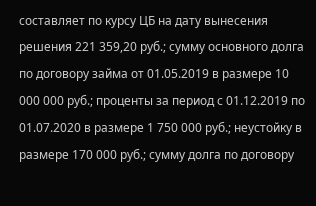составляет по курсу ЦБ на дату вынесения решения 221 359,20 руб.; сумму основного долга по договору займа от 01.05.2019 в размере 10 000 000 руб.; проценты за период с 01.12.2019 по 01.07.2020 в размере 1 750 000 руб.; неустойку в размере 170 000 руб.; сумму долга по договору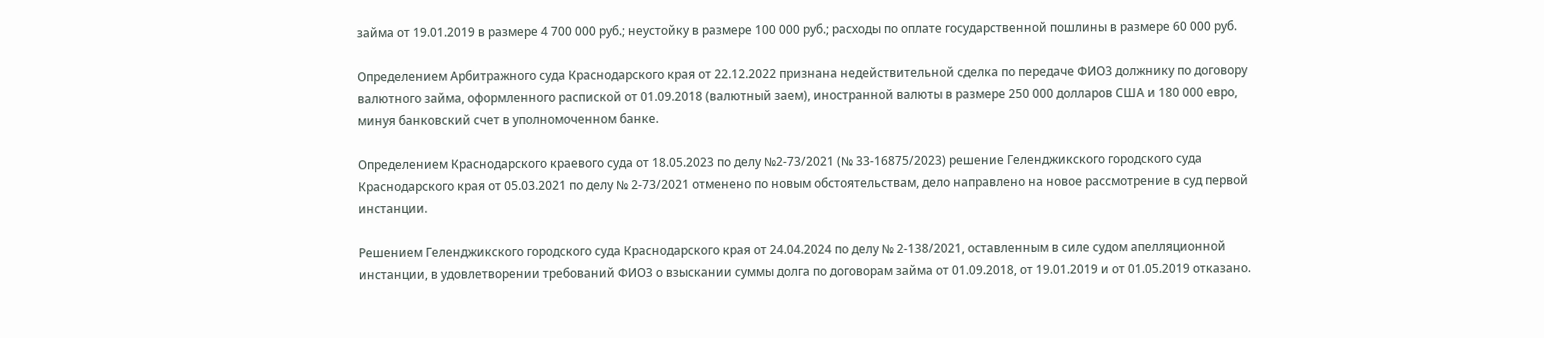займа от 19.01.2019 в размере 4 700 000 руб.; неустойку в размере 100 000 руб.; расходы по оплате государственной пошлины в размере 60 000 руб.

Определением Арбитражного суда Краснодарского края от 22.12.2022 признана недействительной сделка по передаче ФИО3 должнику по договору валютного займа, оформленного распиской от 01.09.2018 (валютный заем), иностранной валюты в размере 250 000 долларов США и 180 000 евро, минуя банковский счет в уполномоченном банке.

Определением Краснодарского краевого суда от 18.05.2023 по делу №2-73/2021 (№ 33-16875/2023) решение Геленджикского городского суда Краснодарского края от 05.03.2021 по делу № 2-73/2021 отменено по новым обстоятельствам, дело направлено на новое рассмотрение в суд первой инстанции.

Решением Геленджикского городского суда Краснодарского края от 24.04.2024 по делу № 2-138/2021, оставленным в силе судом апелляционной инстанции, в удовлетворении требований ФИО3 о взыскании суммы долга по договорам займа от 01.09.2018, от 19.01.2019 и от 01.05.2019 отказано.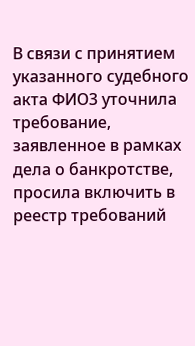В связи с принятием указанного судебного акта ФИО3 уточнила требование, заявленное в рамках дела о банкротстве, просила включить в реестр требований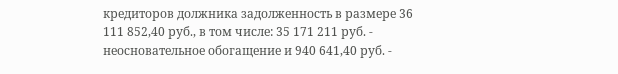кредиторов должника задолженность в размере 36 111 852,40 руб., в том числе: 35 171 211 руб. - неосновательное обогащение и 940 641,40 руб. -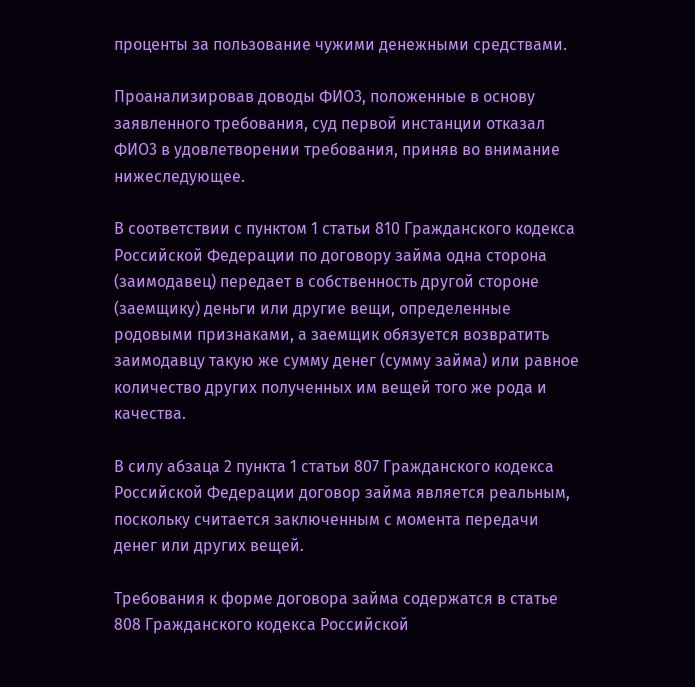проценты за пользование чужими денежными средствами.

Проанализировав доводы ФИО3, положенные в основу заявленного требования, суд первой инстанции отказал ФИО3 в удовлетворении требования, приняв во внимание нижеследующее.

В соответствии с пунктом 1 статьи 810 Гражданского кодекса Российской Федерации по договору займа одна сторона (заимодавец) передает в собственность другой стороне (заемщику) деньги или другие вещи, определенные родовыми признаками, а заемщик обязуется возвратить заимодавцу такую же сумму денег (сумму займа) или равное количество других полученных им вещей того же рода и качества.

В силу абзаца 2 пункта 1 статьи 807 Гражданского кодекса Российской Федерации договор займа является реальным, поскольку считается заключенным с момента передачи денег или других вещей.

Требования к форме договора займа содержатся в статье 808 Гражданского кодекса Российской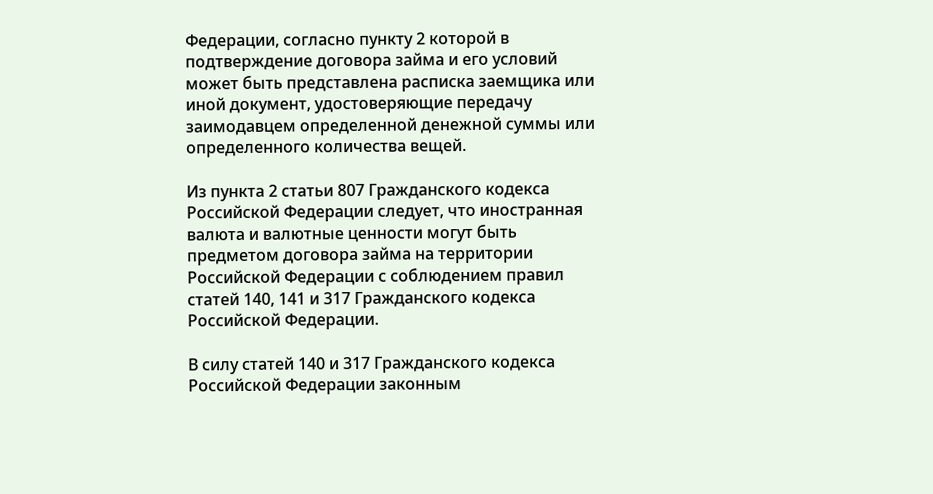Федерации, согласно пункту 2 которой в подтверждение договора займа и его условий может быть представлена расписка заемщика или иной документ, удостоверяющие передачу заимодавцем определенной денежной суммы или определенного количества вещей.

Из пункта 2 статьи 807 Гражданского кодекса Российской Федерации следует, что иностранная валюта и валютные ценности могут быть предметом договора займа на территории Российской Федерации с соблюдением правил статей 140, 141 и 317 Гражданского кодекса Российской Федерации.

В силу статей 140 и 317 Гражданского кодекса Российской Федерации законным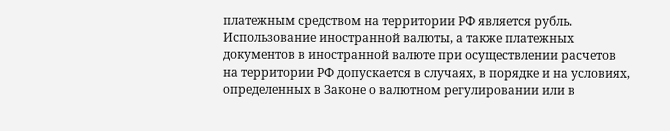платежным средством на территории РФ является рубль. Использование иностранной валюты, а также платежных документов в иностранной валюте при осуществлении расчетов на территории РФ допускается в случаях, в порядке и на условиях, определенных в Законе о валютном регулировании или в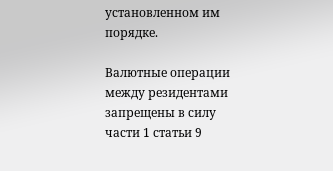установленном им порядке.

Валютные операции между резидентами запрещены в силу части 1 статьи 9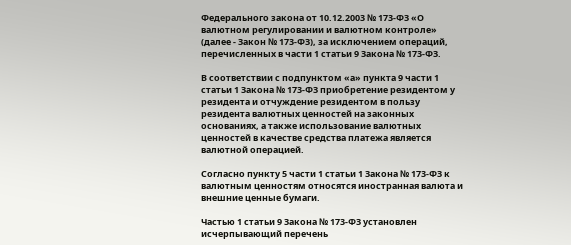Федерального закона от 10.12.2003 № 173-ФЗ «О валютном регулировании и валютном контроле» (далее - Закон № 173-ФЗ), за исключением операций, перечисленных в части 1 статьи 9 Закона № 173-ФЗ.

В соответствии с подпунктом «а» пункта 9 части 1 статьи 1 Закона № 173-ФЗ приобретение резидентом у резидента и отчуждение резидентом в пользу резидента валютных ценностей на законных основаниях, а также использование валютных ценностей в качестве средства платежа является валютной операцией.

Согласно пункту 5 части 1 статьи 1 Закона № 173-ФЗ к валютным ценностям относятся иностранная валюта и внешние ценные бумаги.

Частью 1 статьи 9 Закона № 173-ФЗ установлен исчерпывающий перечень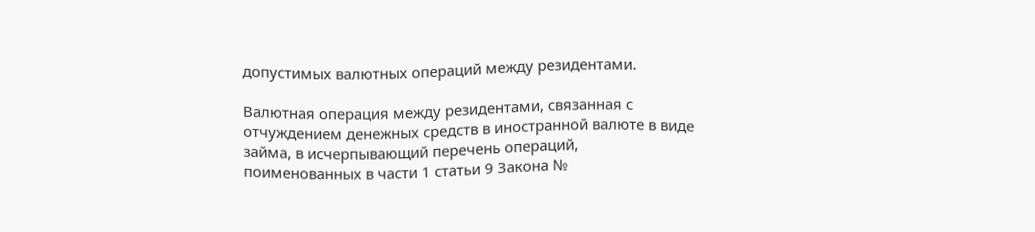допустимых валютных операций между резидентами.

Валютная операция между резидентами, связанная с отчуждением денежных средств в иностранной валюте в виде займа, в исчерпывающий перечень операций, поименованных в части 1 статьи 9 Закона №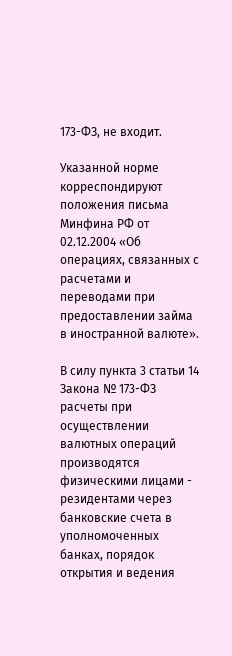173-ФЗ, не входит.

Указанной норме корреспондируют положения письма Минфина РФ от 02.12.2004 «Об операциях, связанных с расчетами и переводами при предоставлении займа в иностранной валюте».

В силу пункта 3 статьи 14 Закона № 173-ФЗ расчеты при осуществлении валютных операций производятся физическими лицами - резидентами через банковские счета в уполномоченных банках, порядок открытия и ведения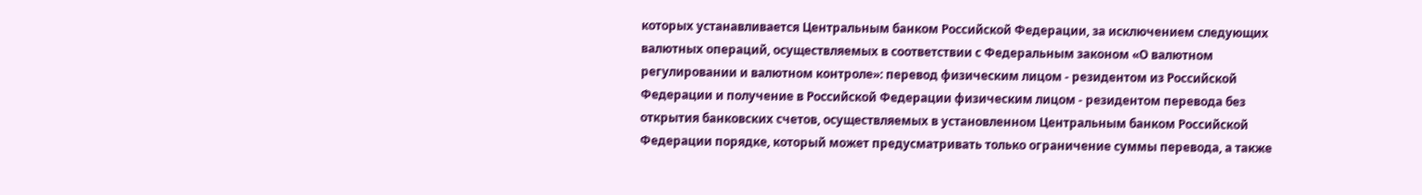которых устанавливается Центральным банком Российской Федерации, за исключением следующих валютных операций, осуществляемых в соответствии с Федеральным законом «О валютном регулировании и валютном контроле»: перевод физическим лицом - резидентом из Российской Федерации и получение в Российской Федерации физическим лицом - резидентом перевода без открытия банковских счетов, осуществляемых в установленном Центральным банком Российской Федерации порядке, который может предусматривать только ограничение суммы перевода, а также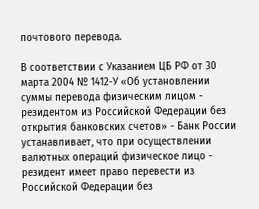почтового перевода.

В соответствии с Указанием ЦБ РФ от 30 марта 2004 № 1412-У «Об установлении суммы перевода физическим лицом - резидентом из Российской Федерации без открытия банковских счетов» - Банк России устанавливает, что при осуществлении валютных операций физическое лицо - резидент имеет право перевести из Российской Федерации без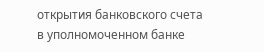открытия банковского счета в уполномоченном банке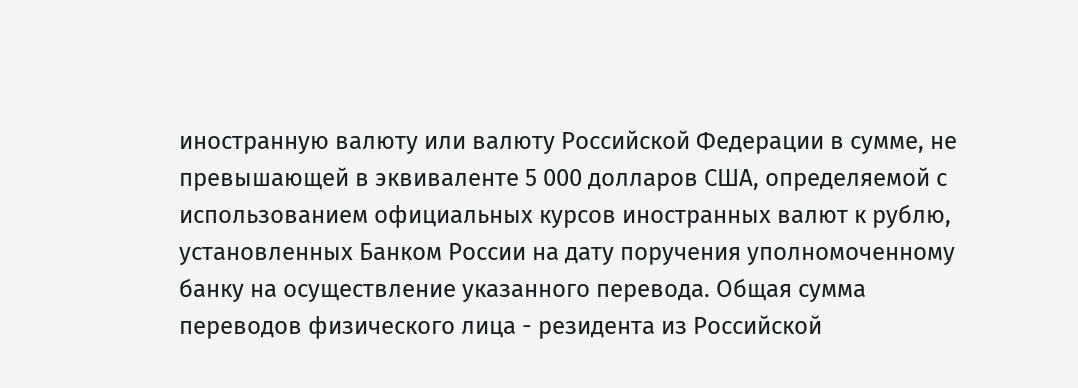иностранную валюту или валюту Российской Федерации в сумме, не превышающей в эквиваленте 5 000 долларов США, определяемой с использованием официальных курсов иностранных валют к рублю, установленных Банком России на дату поручения уполномоченному банку на осуществление указанного перевода. Общая сумма переводов физического лица - резидента из Российской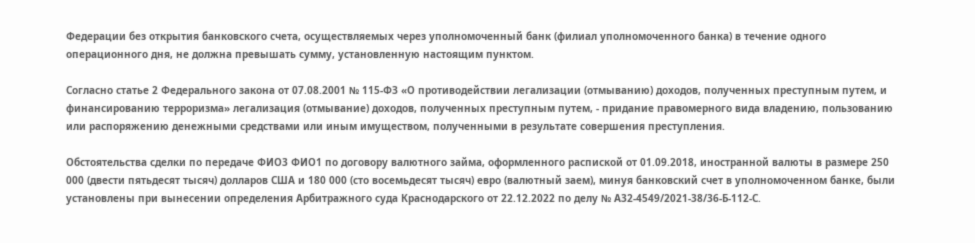Федерации без открытия банковского счета, осуществляемых через уполномоченный банк (филиал уполномоченного банка) в течение одного операционного дня, не должна превышать сумму, установленную настоящим пунктом.

Согласно статье 2 Федерального закона от 07.08.2001 № 115-ФЗ «О противодействии легализации (отмыванию) доходов, полученных преступным путем, и финансированию терроризма» легализация (отмывание) доходов, полученных преступным путем, - придание правомерного вида владению, пользованию или распоряжению денежными средствами или иным имуществом, полученными в результате совершения преступления.

Обстоятельства сделки по передаче ФИО3 ФИО1 по договору валютного займа, оформленного распиской от 01.09.2018, иностранной валюты в размере 250 000 (двести пятьдесят тысяч) долларов США и 180 000 (сто восемьдесят тысяч) евро (валютный заем), минуя банковский счет в уполномоченном банке, были установлены при вынесении определения Арбитражного суда Краснодарского от 22.12.2022 по делу № А32-4549/2021-38/36-Б-112-С.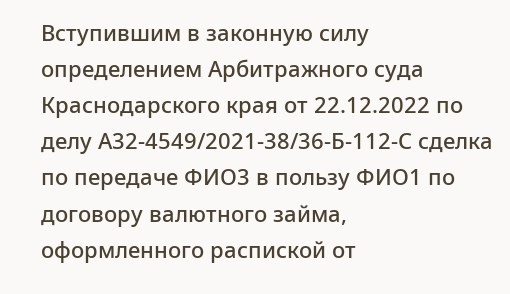Вступившим в законную силу определением Арбитражного суда Краснодарского края от 22.12.2022 по делу А32-4549/2021-38/36-Б-112-С сделка по передаче ФИО3 в пользу ФИО1 по договору валютного займа, оформленного распиской от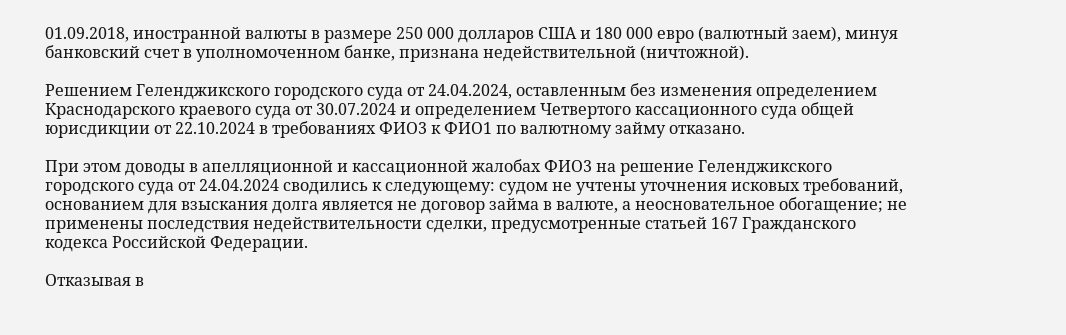01.09.2018, иностранной валюты в размере 250 000 долларов США и 180 000 евро (валютный заем), минуя банковский счет в уполномоченном банке, признана недействительной (ничтожной).

Решением Геленджикского городского суда от 24.04.2024, оставленным без изменения определением Краснодарского краевого суда от 30.07.2024 и определением Четвертого кассационного суда общей юрисдикции от 22.10.2024 в требованиях ФИО3 к ФИО1 по валютному займу отказано.

При этом доводы в апелляционной и кассационной жалобах ФИО3 на решение Геленджикского городского суда от 24.04.2024 сводились к следующему: судом не учтены уточнения исковых требований, основанием для взыскания долга является не договор займа в валюте, а неосновательное обогащение; не применены последствия недействительности сделки, предусмотренные статьей 167 Гражданского кодекса Российской Федерации.

Отказывая в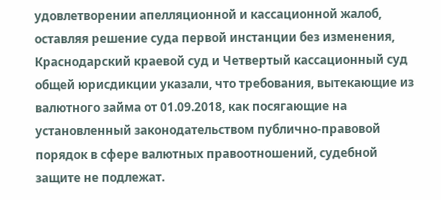удовлетворении апелляционной и кассационной жалоб, оставляя решение суда первой инстанции без изменения, Краснодарский краевой суд и Четвертый кассационный суд общей юрисдикции указали, что требования, вытекающие из валютного займа от 01.09.2018, как посягающие на установленный законодательством публично-правовой порядок в сфере валютных правоотношений, судебной защите не подлежат.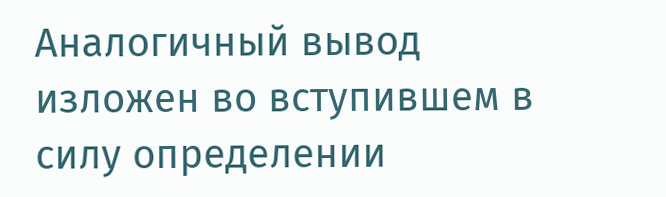Аналогичный вывод изложен во вступившем в силу определении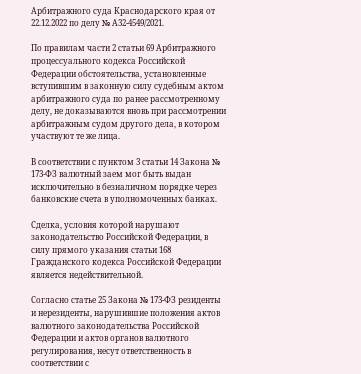Арбитражного суда Краснодарского края от 22.12.2022 по делу № А32-4549/2021.

По правилам части 2 статьи 69 Арбитражного процессуального кодекса Российской Федерации обстоятельства, установленные вступившим в законную силу судебным актом арбитражного суда по ранее рассмотренному делу, не доказываются вновь при рассмотрении арбитражным судом другого дела, в котором участвуют те же лица.

В соответствии с пунктом 3 статьи 14 Закона № 173-ФЗ валютный заем мог быть выдан исключительно в безналичном порядке через банковские счета в уполномоченных банках.

Сделка, условия которой нарушают законодательство Российской Федерации, в силу прямого указания статьи 168 Гражданского кодекса Российской Федерации является недействительной.

Согласно статье 25 Закона № 173-ФЗ резиденты и нерезиденты, нарушившие положения актов валютного законодательства Российской Федерации и актов органов валютного регулирования, несут ответственность в соответствии с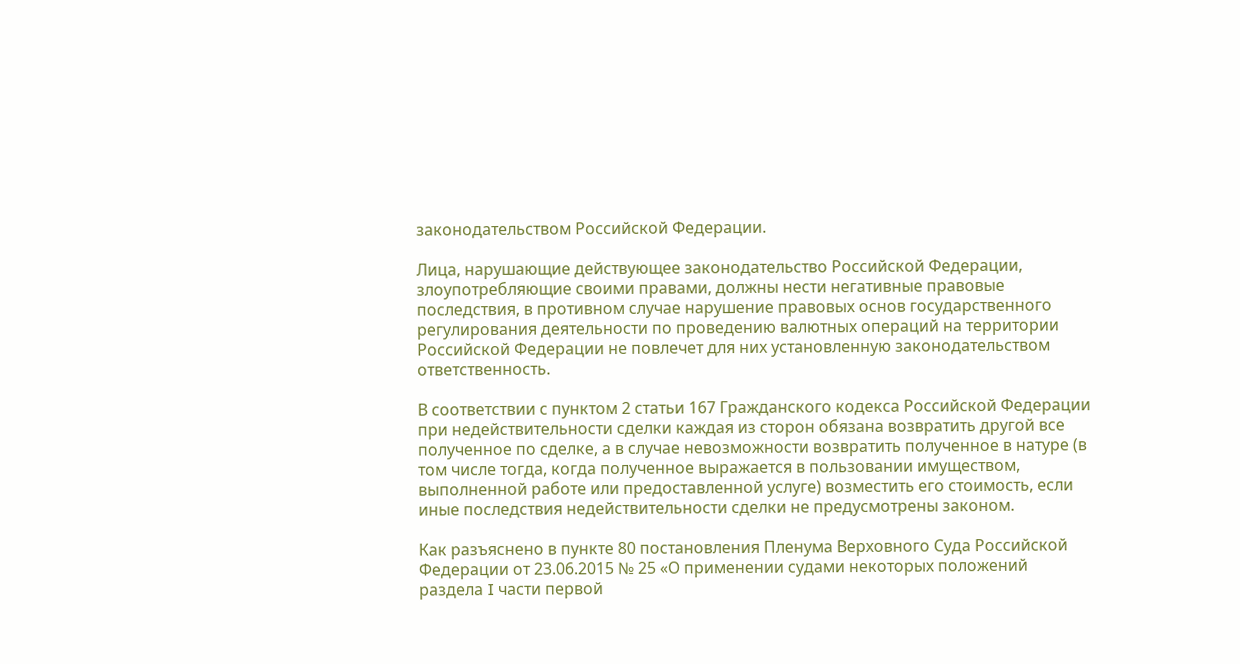законодательством Российской Федерации.

Лица, нарушающие действующее законодательство Российской Федерации, злоупотребляющие своими правами, должны нести негативные правовые последствия, в противном случае нарушение правовых основ государственного регулирования деятельности по проведению валютных операций на территории Российской Федерации не повлечет для них установленную законодательством ответственность.

В соответствии с пунктом 2 статьи 167 Гражданского кодекса Российской Федерации при недействительности сделки каждая из сторон обязана возвратить другой все полученное по сделке, а в случае невозможности возвратить полученное в натуре (в том числе тогда, когда полученное выражается в пользовании имуществом, выполненной работе или предоставленной услуге) возместить его стоимость, если иные последствия недействительности сделки не предусмотрены законом.

Как разъяснено в пункте 80 постановления Пленума Верховного Суда Российской Федерации от 23.06.2015 № 25 «О применении судами некоторых положений раздела I части первой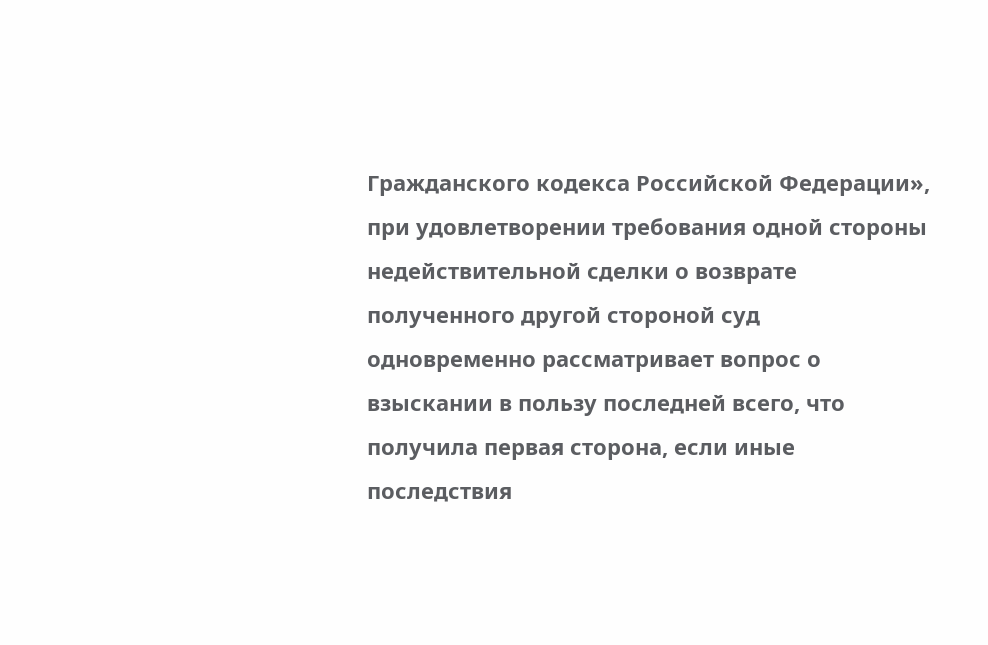Гражданского кодекса Российской Федерации», при удовлетворении требования одной стороны недействительной сделки о возврате полученного другой стороной суд одновременно рассматривает вопрос о взыскании в пользу последней всего, что получила первая сторона, если иные последствия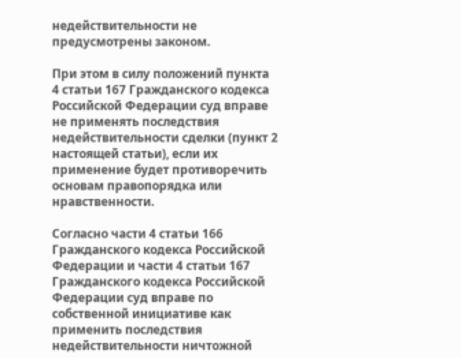недействительности не предусмотрены законом.

При этом в силу положений пункта 4 статьи 167 Гражданского кодекса Российской Федерации суд вправе не применять последствия недействительности сделки (пункт 2 настоящей статьи), если их применение будет противоречить основам правопорядка или нравственности.

Согласно части 4 статьи 166 Гражданского кодекса Российской Федерации и части 4 статьи 167 Гражданского кодекса Российской Федерации суд вправе по собственной инициативе как применить последствия недействительности ничтожной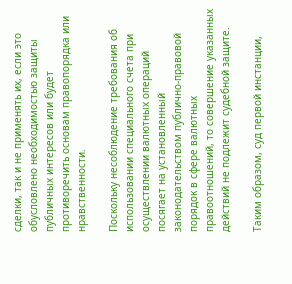сделки, так и не применять их, если это обусловлено необходимостью защиты публичных интересов или будет противоречить основам правопорядка или нравственности.

Поскольку несоблюдение требования об использовании специального счета при осуществлении валютных операций посягает на установленный законодательством публично-правовой порядок в сфере валютных правоотношений, то совершение указанных действий не подлежит судебной защите.

Таким образом, суд первой инстанции,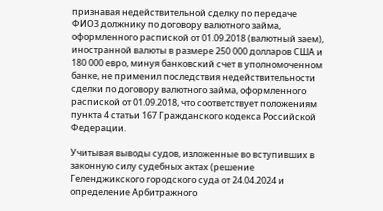признавая недействительной сделку по передаче ФИО3 должнику по договору валютного займа, оформленного распиской от 01.09.2018 (валютный заем), иностранной валюты в размере 250 000 долларов США и 180 000 евро, минуя банковский счет в уполномоченном банке, не применил последствия недействительности сделки по договору валютного займа, оформленного распиской от 01.09.2018, что соответствует положениям пункта 4 статьи 167 Гражданского кодекса Российской Федерации.

Учитывая выводы судов, изложенные во вступивших в законную силу судебных актах (решение Геленджикского городского суда от 24.04.2024 и определение Арбитражного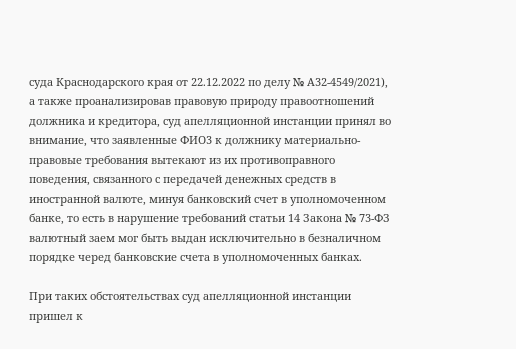суда Краснодарского края от 22.12.2022 по делу № А32-4549/2021), а также проанализировав правовую природу правоотношений должника и кредитора, суд апелляционной инстанции принял во внимание, что заявленные ФИО3 к должнику материально-правовые требования вытекают из их противоправного поведения, связанного с передачей денежных средств в иностранной валюте, минуя банковский счет в уполномоченном банке, то есть в нарушение требований статьи 14 Закона № 73-ФЗ валютный заем мог быть выдан исключительно в безналичном порядке черед банковские счета в уполномоченных банках.

При таких обстоятельствах суд апелляционной инстанции пришел к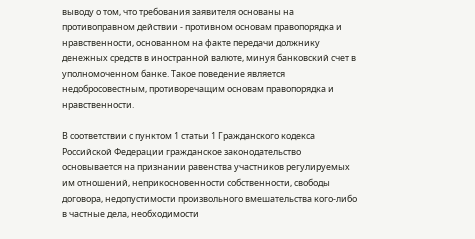выводу о том, что требования заявителя основаны на противоправном действии - противном основам правопорядка и нравственности, основанном на факте передачи должнику денежных средств в иностранной валюте, минуя банковский счет в уполномоченном банке. Такое поведение является недобросовестным, противоречащим основам правопорядка и нравственности.

В соответствии с пунктом 1 статьи 1 Гражданского кодекса Российской Федерации гражданское законодательство основывается на признании равенства участников регулируемых им отношений, неприкосновенности собственности, свободы договора, недопустимости произвольного вмешательства кого-либо в частные дела, необходимости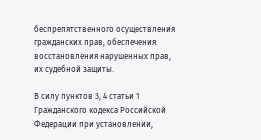беспрепятственного осуществления гражданских прав, обеспечения восстановления нарушенных прав, их судебной защиты.

В силу пунктов 3, 4 статьи 1 Гражданского кодекса Российской Федерации при установлении,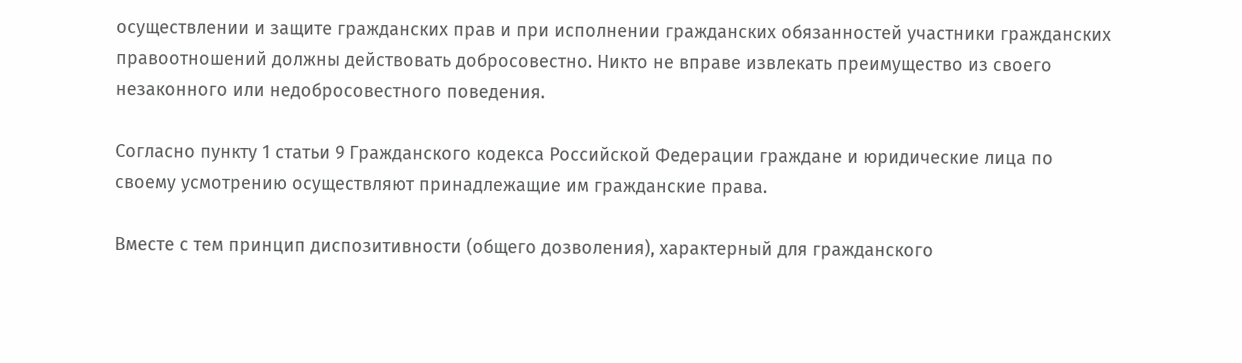осуществлении и защите гражданских прав и при исполнении гражданских обязанностей участники гражданских правоотношений должны действовать добросовестно. Никто не вправе извлекать преимущество из своего незаконного или недобросовестного поведения.

Согласно пункту 1 статьи 9 Гражданского кодекса Российской Федерации граждане и юридические лица по своему усмотрению осуществляют принадлежащие им гражданские права.

Вместе с тем принцип диспозитивности (общего дозволения), характерный для гражданского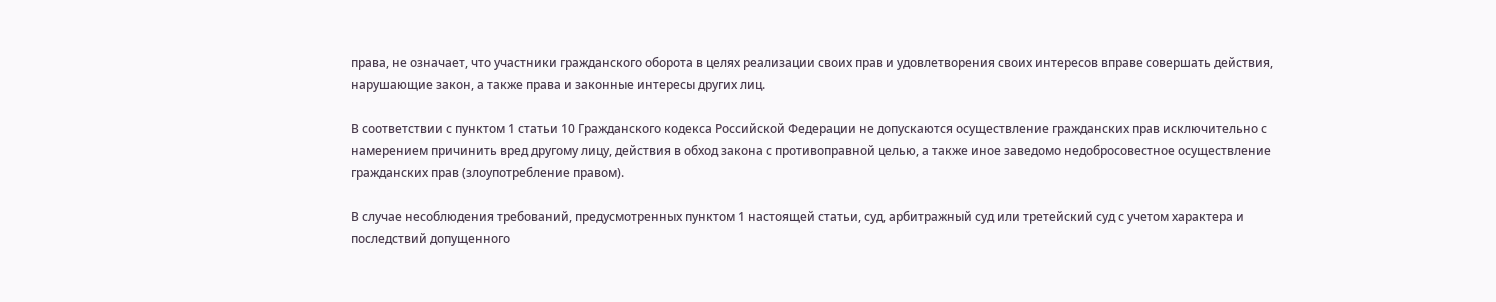права, не означает, что участники гражданского оборота в целях реализации своих прав и удовлетворения своих интересов вправе совершать действия, нарушающие закон, а также права и законные интересы других лиц.

В соответствии с пунктом 1 статьи 10 Гражданского кодекса Российской Федерации не допускаются осуществление гражданских прав исключительно с намерением причинить вред другому лицу, действия в обход закона с противоправной целью, а также иное заведомо недобросовестное осуществление гражданских прав (злоупотребление правом).

В случае несоблюдения требований, предусмотренных пунктом 1 настоящей статьи, суд, арбитражный суд или третейский суд с учетом характера и последствий допущенного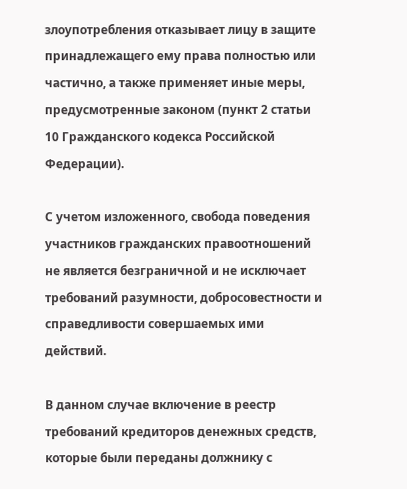злоупотребления отказывает лицу в защите принадлежащего ему права полностью или частично, а также применяет иные меры, предусмотренные законом (пункт 2 статьи 10 Гражданского кодекса Российской Федерации).

С учетом изложенного, свобода поведения участников гражданских правоотношений не является безграничной и не исключает требований разумности, добросовестности и справедливости совершаемых ими действий.

В данном случае включение в реестр требований кредиторов денежных средств, которые были переданы должнику с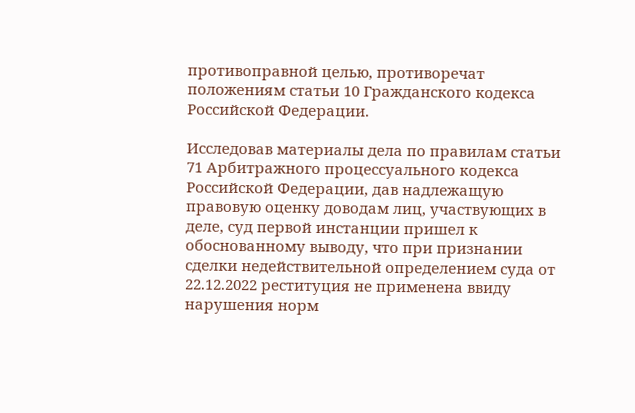противоправной целью, противоречат положениям статьи 10 Гражданского кодекса Российской Федерации.

Исследовав материалы дела по правилам статьи 71 Арбитражного процессуального кодекса Российской Федерации, дав надлежащую правовую оценку доводам лиц, участвующих в деле, суд первой инстанции пришел к обоснованному выводу, что при признании сделки недействительной определением суда от 22.12.2022 реституция не применена ввиду нарушения норм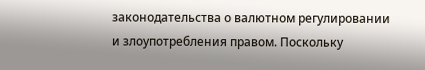законодательства о валютном регулировании и злоупотребления правом. Поскольку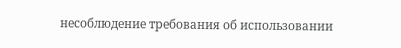несоблюдение требования об использовании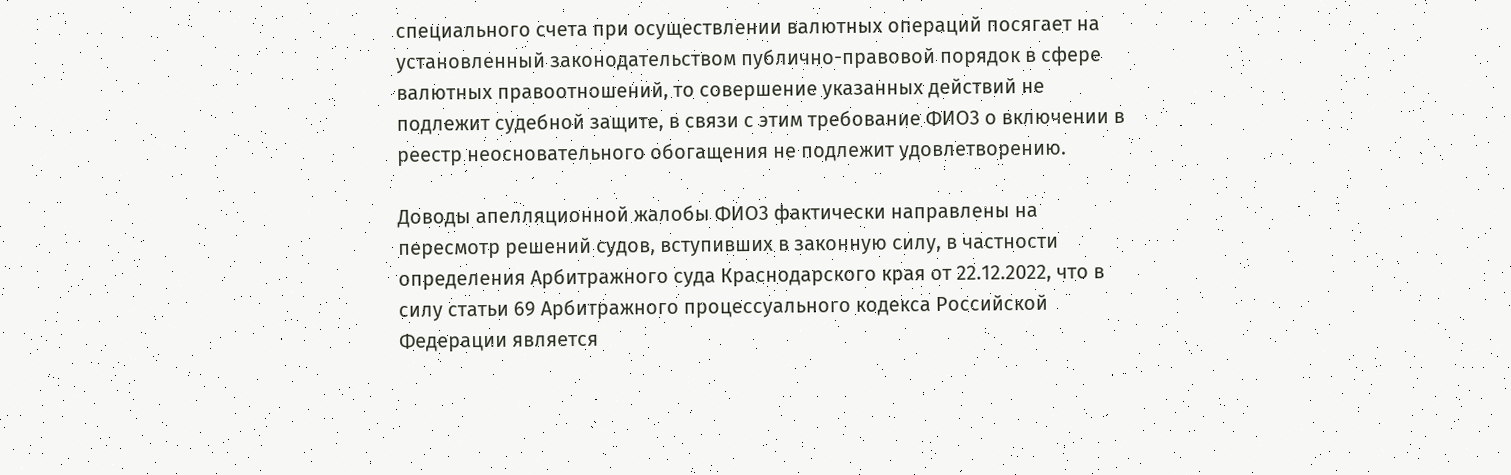специального счета при осуществлении валютных операций посягает на установленный законодательством публично-правовой порядок в сфере валютных правоотношений, то совершение указанных действий не подлежит судебной защите, в связи с этим требование ФИО3 о включении в реестр неосновательного обогащения не подлежит удовлетворению.

Доводы апелляционной жалобы ФИО3 фактически направлены на пересмотр решений судов, вступивших в законную силу, в частности определения Арбитражного суда Краснодарского края от 22.12.2022, что в силу статьи 69 Арбитражного процессуального кодекса Российской Федерации является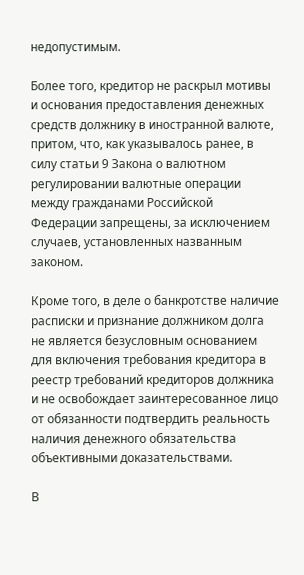недопустимым.

Более того, кредитор не раскрыл мотивы и основания предоставления денежных средств должнику в иностранной валюте, притом, что, как указывалось ранее, в силу статьи 9 Закона о валютном регулировании валютные операции между гражданами Российской Федерации запрещены, за исключением случаев, установленных названным законом.

Кроме того, в деле о банкротстве наличие расписки и признание должником долга не является безусловным основанием для включения требования кредитора в реестр требований кредиторов должника и не освобождает заинтересованное лицо от обязанности подтвердить реальность наличия денежного обязательства объективными доказательствами.

В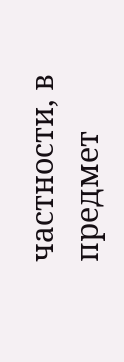частности, в предмет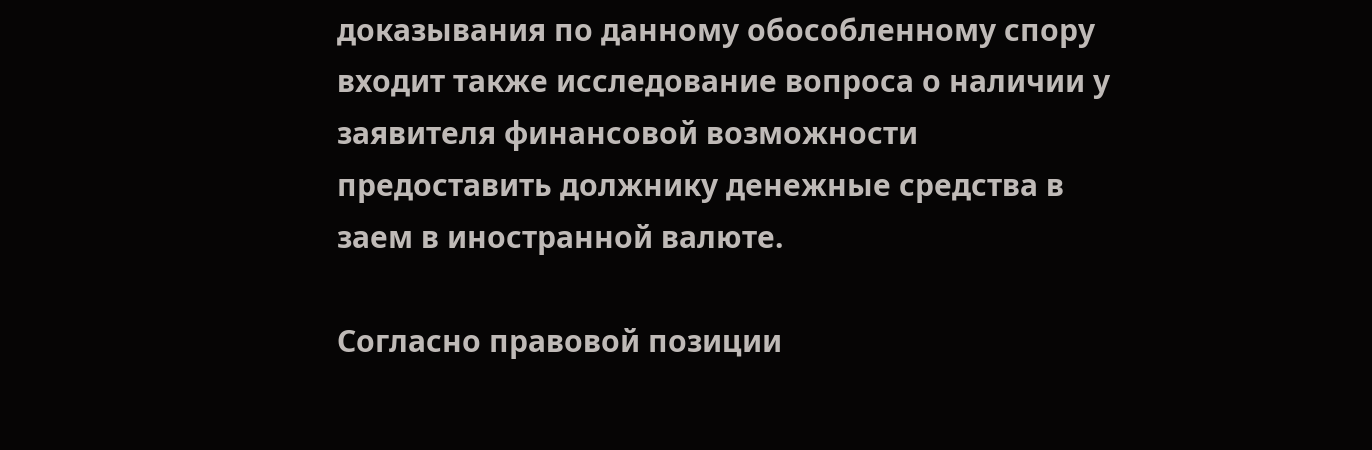доказывания по данному обособленному спору входит также исследование вопроса о наличии у заявителя финансовой возможности предоставить должнику денежные средства в заем в иностранной валюте.

Согласно правовой позиции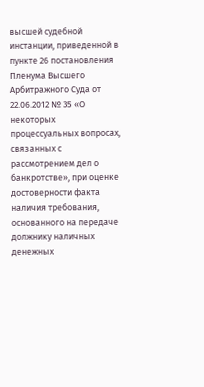высшей судебной инстанции, приведенной в пункте 26 постановления Пленума Высшего Арбитражного Суда от 22.06.2012 № 35 «О некоторых процессуальных вопросах, связанных с рассмотрением дел о банкротстве», при оценке достоверности факта наличия требования, основанного на передаче должнику наличных денежных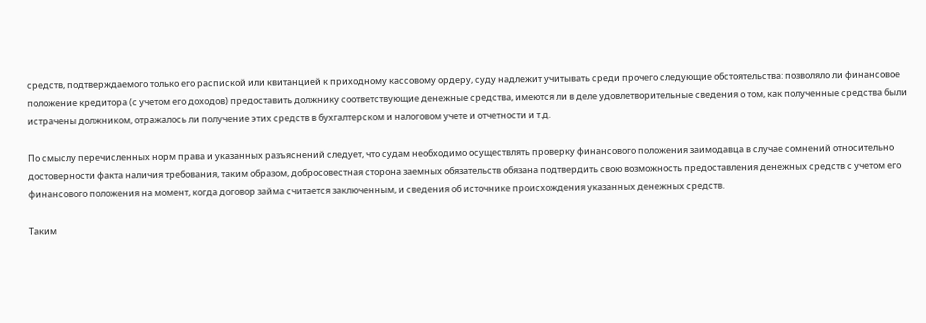средств, подтверждаемого только его распиской или квитанцией к приходному кассовому ордеру, суду надлежит учитывать среди прочего следующие обстоятельства: позволяло ли финансовое положение кредитора (с учетом его доходов) предоставить должнику соответствующие денежные средства, имеются ли в деле удовлетворительные сведения о том, как полученные средства были истрачены должником, отражалось ли получение этих средств в бухгалтерском и налоговом учете и отчетности и т.д.

По смыслу перечисленных норм права и указанных разъяснений следует, что судам необходимо осуществлять проверку финансового положения заимодавца в случае сомнений относительно достоверности факта наличия требования, таким образом, добросовестная сторона заемных обязательств обязана подтвердить свою возможность предоставления денежных средств с учетом его финансового положения на момент, когда договор займа считается заключенным, и сведения об источнике происхождения указанных денежных средств.

Таким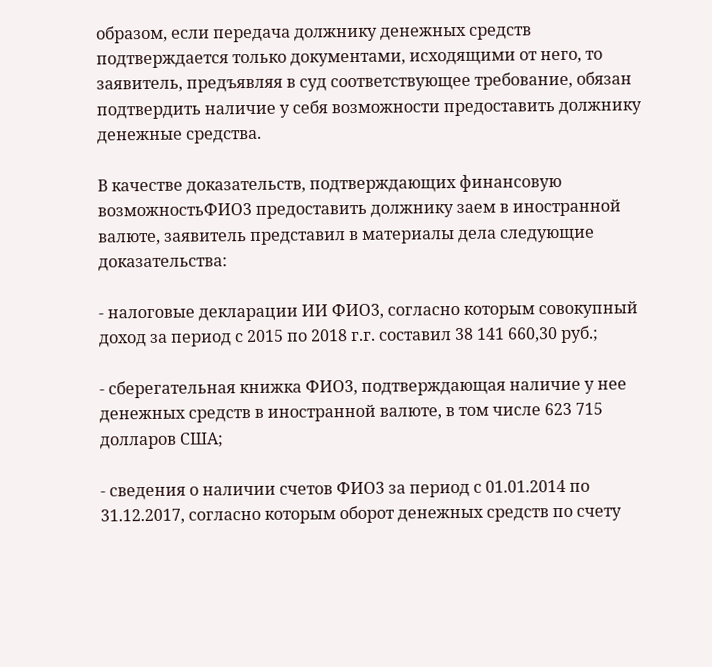образом, если передача должнику денежных средств подтверждается только документами, исходящими от него, то заявитель, предъявляя в суд соответствующее требование, обязан подтвердить наличие у себя возможности предоставить должнику денежные средства.

В качестве доказательств, подтверждающих финансовую возможностьФИО3 предоставить должнику заем в иностранной валюте, заявитель представил в материалы дела следующие доказательства:

- налоговые декларации ИИ ФИО3, согласно которым совокупный доход за период с 2015 по 2018 г.г. составил 38 141 660,30 руб.;

- сберегательная книжка ФИО3, подтверждающая наличие у нее денежных средств в иностранной валюте, в том числе 623 715 долларов США;

- сведения о наличии счетов ФИО3 за период с 01.01.2014 по 31.12.2017, согласно которым оборот денежных средств по счету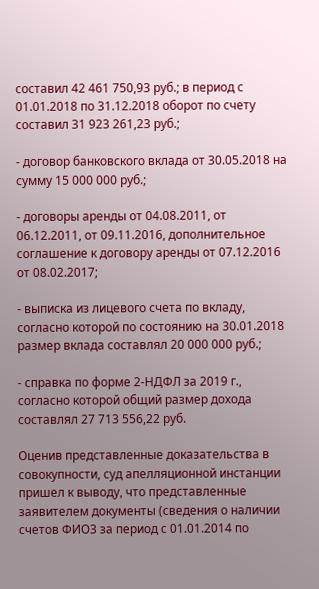составил 42 461 750,93 руб.; в период с 01.01.2018 по 31.12.2018 оборот по счету составил 31 923 261,23 руб.;

- договор банковского вклада от 30.05.2018 на сумму 15 000 000 руб.;

- договоры аренды от 04.08.2011, от 06.12.2011, от 09.11.2016, дополнительное соглашение к договору аренды от 07.12.2016 от 08.02.2017;

- выписка из лицевого счета по вкладу, согласно которой по состоянию на 30.01.2018 размер вклада составлял 20 000 000 руб.;

- справка по форме 2-НДФЛ за 2019 г., согласно которой общий размер дохода составлял 27 713 556,22 руб.

Оценив представленные доказательства в совокупности, суд апелляционной инстанции пришел к выводу, что представленные заявителем документы (сведения о наличии счетов ФИО3 за период с 01.01.2014 по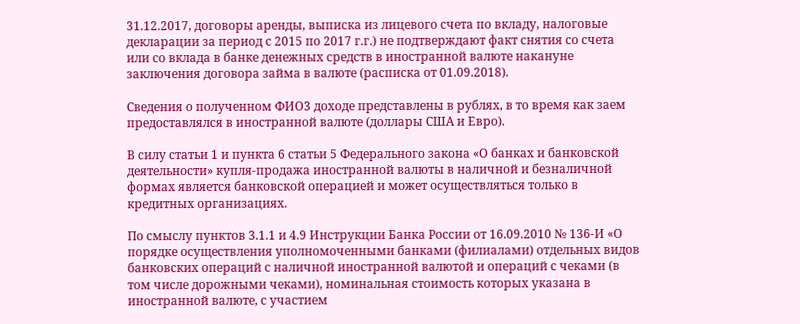31.12.2017, договоры аренды, выписка из лицевого счета по вкладу, налоговые декларации за период с 2015 по 2017 г.г.) не подтверждают факт снятия со счета или со вклада в банке денежных средств в иностранной валюте накануне заключения договора займа в валюте (расписка от 01.09.2018).

Сведения о полученном ФИО3 доходе представлены в рублях, в то время как заем предоставлялся в иностранной валюте (доллары США и Евро).

В силу статьи 1 и пункта 6 статьи 5 Федерального закона «О банках и банковской деятельности» купля-продажа иностранной валюты в наличной и безналичной формах является банковской операцией и может осуществляться только в кредитных организациях.

По смыслу пунктов 3.1.1 и 4.9 Инструкции Банка России от 16.09.2010 № 136-И «О порядке осуществления уполномоченными банками (филиалами) отдельных видов банковских операций с наличной иностранной валютой и операций с чеками (в том числе дорожными чеками), номинальная стоимость которых указана в иностранной валюте, с участием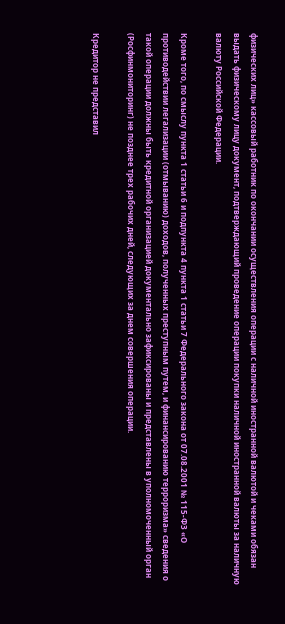физических лиц» кассовый работник по окончании осуществления операции с наличной иностранной валютой и чеками обязан выдать физическому лицу документ, подтверждающий проведение операции покупки наличной иностранной валюты за наличную валюту Российской Федерации.

Кроме того, по смыслу пункта 1 статьи 6 и подпункта 4 пункта 1 статьи 7 Федерального закона от 07.08.2001 № 115-ФЗ «О противодействии легализации (отмыванию) доходов, полученных преступным путем, и финансированию терроризма» сведения о такой операции должны быть кредитной организацией документально зафиксированы и представлены в уполномоченный орган (Росфинмониторинг) не позднее трех рабочих дней, следующих за днем совершения операции.

Кредитор не представил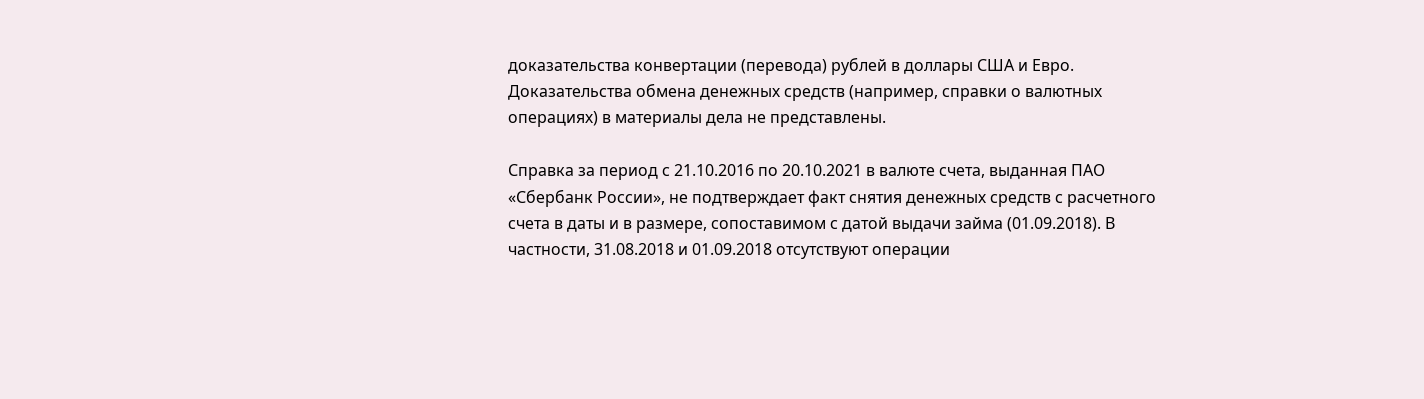доказательства конвертации (перевода) рублей в доллары США и Евро. Доказательства обмена денежных средств (например, справки о валютных операциях) в материалы дела не представлены.

Справка за период с 21.10.2016 по 20.10.2021 в валюте счета, выданная ПАО «Сбербанк России», не подтверждает факт снятия денежных средств с расчетного счета в даты и в размере, сопоставимом с датой выдачи займа (01.09.2018). В частности, 31.08.2018 и 01.09.2018 отсутствуют операции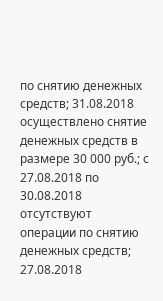по снятию денежных средств; 31.08.2018 осуществлено снятие денежных средств в размере 30 000 руб.; с 27.08.2018 по 30.08.2018 отсутствуют операции по снятию денежных средств; 27.08.2018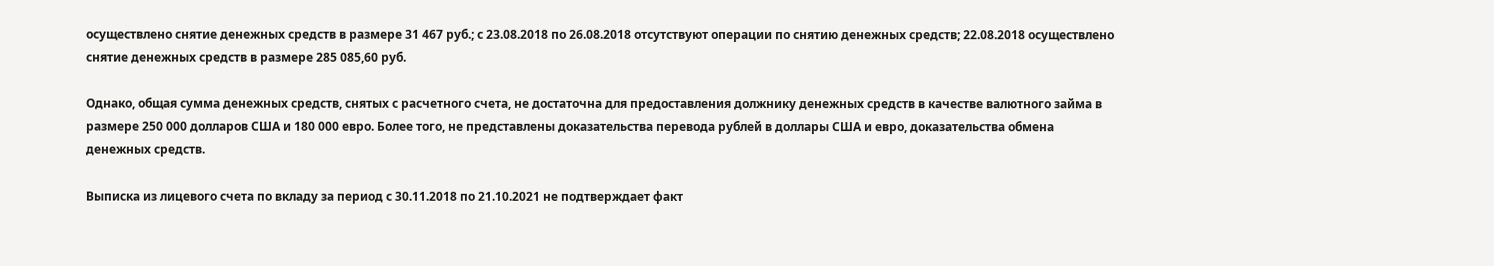осуществлено снятие денежных средств в размере 31 467 руб.; с 23.08.2018 по 26.08.2018 отсутствуют операции по снятию денежных средств; 22.08.2018 осуществлено снятие денежных средств в размере 285 085,60 руб.

Однако, общая сумма денежных средств, снятых с расчетного счета, не достаточна для предоставления должнику денежных средств в качестве валютного займа в размере 250 000 долларов США и 180 000 евро. Более того, не представлены доказательства перевода рублей в доллары США и евро, доказательства обмена денежных средств.

Выписка из лицевого счета по вкладу за период с 30.11.2018 по 21.10.2021 не подтверждает факт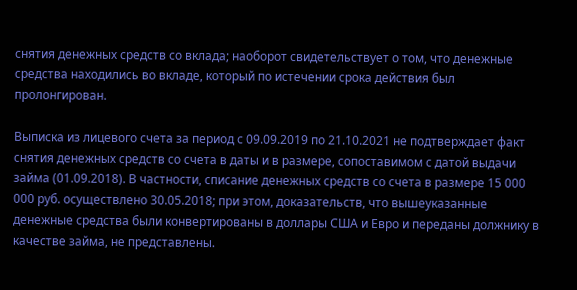снятия денежных средств со вклада; наоборот свидетельствует о том, что денежные средства находились во вкладе, который по истечении срока действия был пролонгирован.

Выписка из лицевого счета за период с 09.09.2019 по 21.10.2021 не подтверждает факт снятия денежных средств со счета в даты и в размере, сопоставимом с датой выдачи займа (01.09.2018). В частности, списание денежных средств со счета в размере 15 000 000 руб. осуществлено 30.05.2018; при этом, доказательств, что вышеуказанные денежные средства были конвертированы в доллары США и Евро и переданы должнику в качестве займа, не представлены.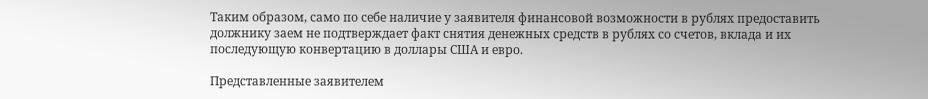Таким образом, само по себе наличие у заявителя финансовой возможности в рублях предоставить должнику заем не подтверждает факт снятия денежных средств в рублях со счетов, вклада и их последующую конвертацию в доллары США и евро.

Представленные заявителем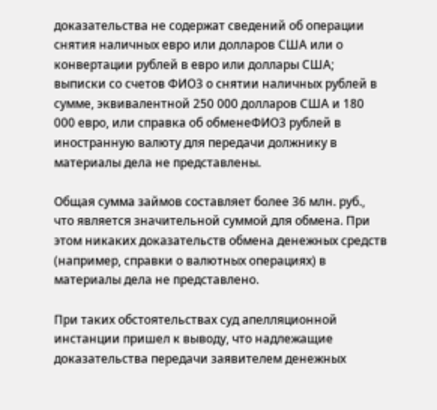доказательства не содержат сведений об операции снятия наличных евро или долларов США или о конвертации рублей в евро или доллары США; выписки со счетов ФИО3 о снятии наличных рублей в сумме, эквивалентной 250 000 долларов США и 180 000 евро, или справка об обменеФИО3 рублей в иностранную валюту для передачи должнику в материалы дела не представлены.

Общая сумма займов составляет более 36 млн. руб., что является значительной суммой для обмена. При этом никаких доказательств обмена денежных средств (например, справки о валютных операциях) в материалы дела не представлено.

При таких обстоятельствах суд апелляционной инстанции пришел к выводу, что надлежащие доказательства передачи заявителем денежных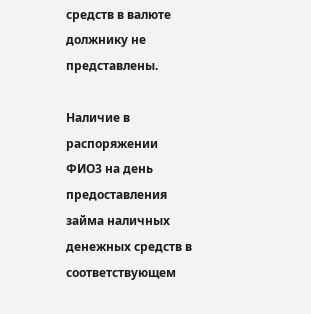средств в валюте должнику не представлены.

Наличие в распоряжении ФИО3 на день предоставления займа наличных денежных средств в соответствующем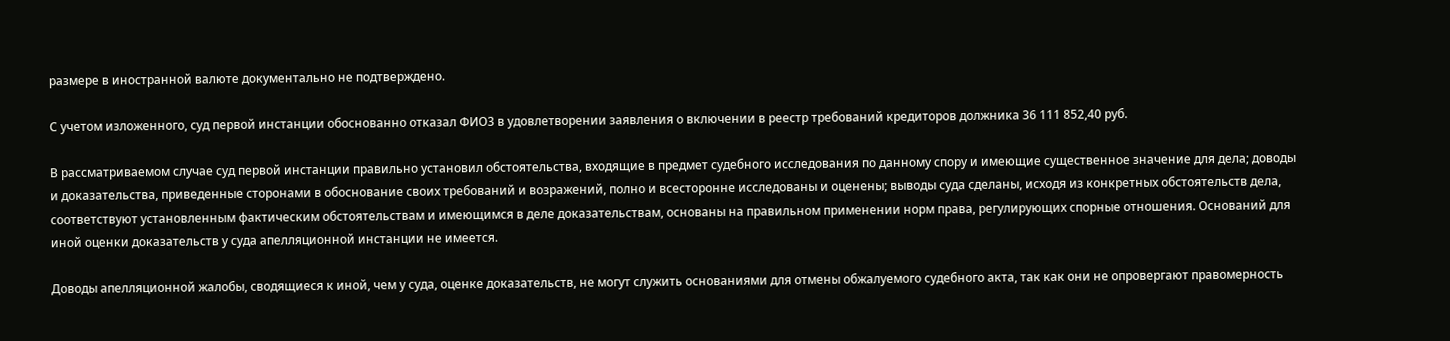размере в иностранной валюте документально не подтверждено.

С учетом изложенного, суд первой инстанции обоснованно отказал ФИО3 в удовлетворении заявления о включении в реестр требований кредиторов должника 36 111 852,40 руб.

В рассматриваемом случае суд первой инстанции правильно установил обстоятельства, входящие в предмет судебного исследования по данному спору и имеющие существенное значение для дела; доводы и доказательства, приведенные сторонами в обоснование своих требований и возражений, полно и всесторонне исследованы и оценены; выводы суда сделаны, исходя из конкретных обстоятельств дела, соответствуют установленным фактическим обстоятельствам и имеющимся в деле доказательствам, основаны на правильном применении норм права, регулирующих спорные отношения. Оснований для иной оценки доказательств у суда апелляционной инстанции не имеется.

Доводы апелляционной жалобы, сводящиеся к иной, чем у суда, оценке доказательств, не могут служить основаниями для отмены обжалуемого судебного акта, так как они не опровергают правомерность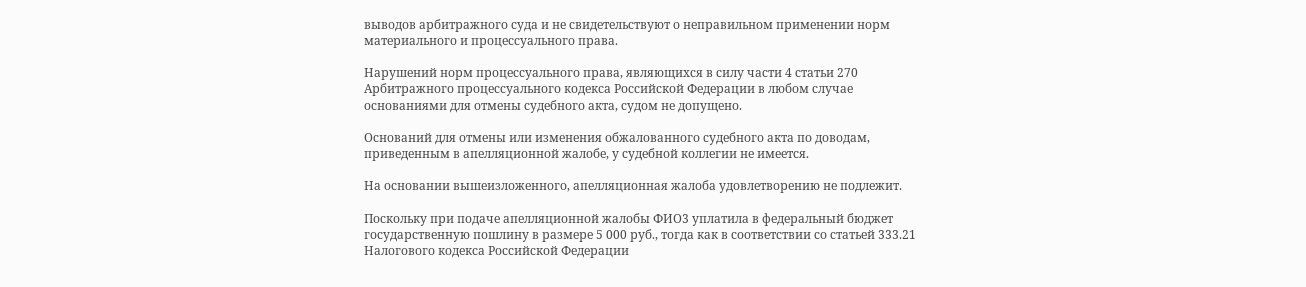выводов арбитражного суда и не свидетельствуют о неправильном применении норм материального и процессуального права.

Нарушений норм процессуального права, являющихся в силу части 4 статьи 270 Арбитражного процессуального кодекса Российской Федерации в любом случае основаниями для отмены судебного акта, судом не допущено.

Оснований для отмены или изменения обжалованного судебного акта по доводам, приведенным в апелляционной жалобе, у судебной коллегии не имеется.

На основании вышеизложенного, апелляционная жалоба удовлетворению не подлежит.

Поскольку при подаче апелляционной жалобы ФИО3 уплатила в федеральный бюджет государственную пошлину в размере 5 000 руб., тогда как в соответствии со статьей 333.21 Налогового кодекса Российской Федерации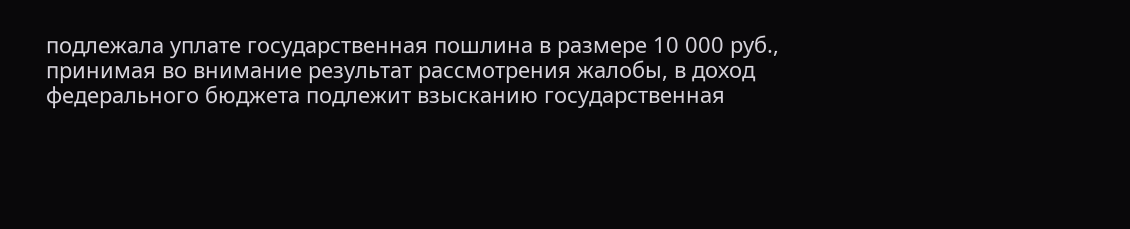подлежала уплате государственная пошлина в размере 10 000 руб., принимая во внимание результат рассмотрения жалобы, в доход федерального бюджета подлежит взысканию государственная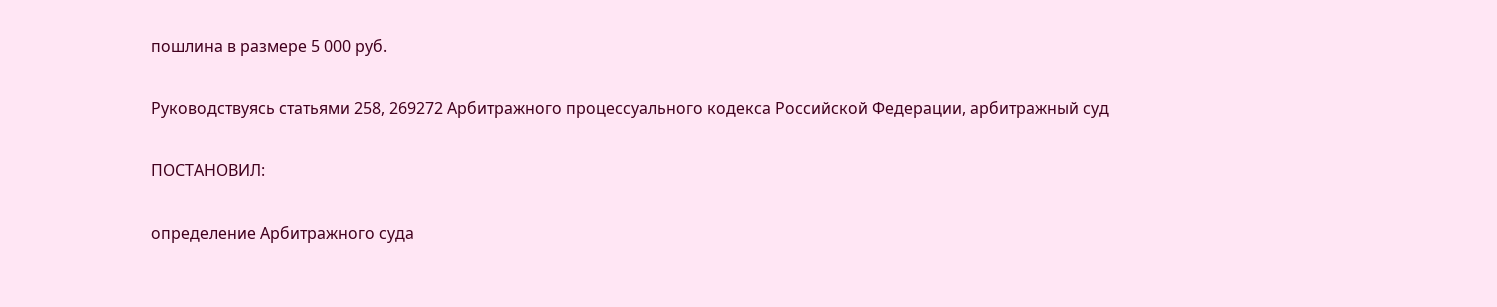пошлина в размере 5 000 руб.

Руководствуясь статьями 258, 269272 Арбитражного процессуального кодекса Российской Федерации, арбитражный суд

ПОСТАНОВИЛ:

определение Арбитражного суда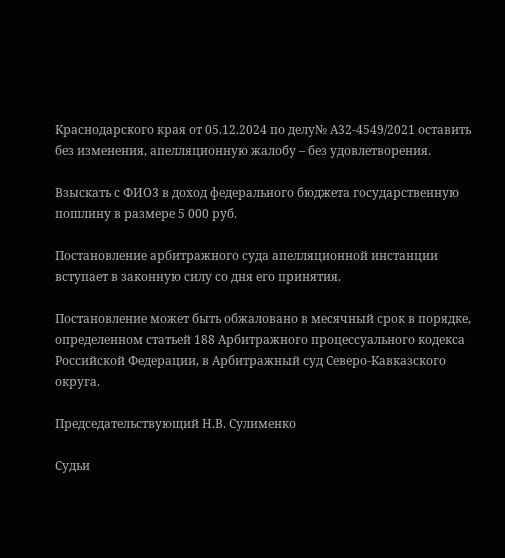Краснодарского края от 05.12.2024 по делу№ А32-4549/2021 оставить без изменения, апелляционную жалобу – без удовлетворения.

Взыскать с ФИО3 в доход федерального бюджета государственную пошлину в размере 5 000 руб.

Постановление арбитражного суда апелляционной инстанции вступает в законную силу со дня его принятия.

Постановление может быть обжаловано в месячный срок в порядке, определенном статьей 188 Арбитражного процессуального кодекса Российской Федерации, в Арбитражный суд Северо-Кавказского округа.

Председательствующий Н.В. Сулименко

Судьи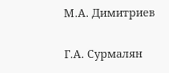М.А. Димитриев

Г.А. Сурмалян